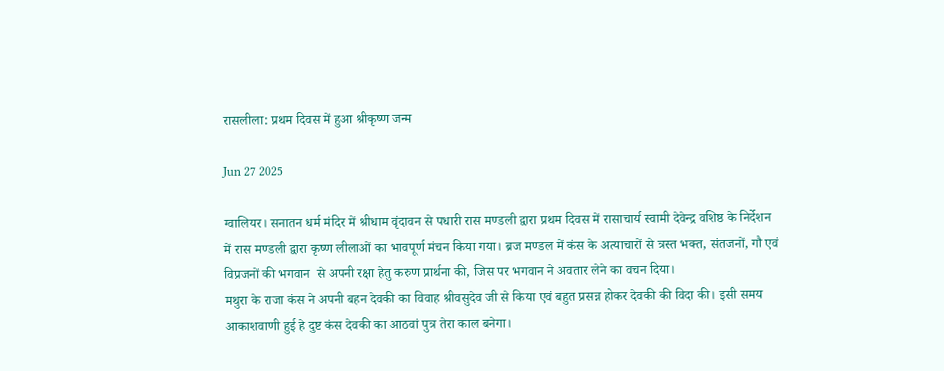रासलीला: प्रथम दिवस में हुआ श्रीकृष्ण जन्म

Jun 27 2025

ग्वालियर। सनातन धर्म मंदिर में श्रीधाम वृंदावन से पधारी रास मण्डली द्वारा प्रथम दिवस में रासाचार्य स्वामी देवेन्द्र वशिष्ठ के निर्देशन में रास मण्डली द्वारा कृष्ण लीलाओं का भावपूर्ण मंचन किया गया। ब्रज मण्डल में कंस के अत्याचारों से त्रस्त भक्त, संतजनों, गौ एवं विप्रजनों की भगवान  से अपनी रक्षा हेतु करुण प्रार्थना की, जिस पर भगवान ने अवतार लेने का वचन दिया।
मथुरा के राजा कंस ने अपनी बहन देवकी का विवाह श्रीवसुदेव जी से किया एवं बहुत प्रसन्न होकर देवकी की विदा की। इसी समय आकाशवाणी हुई हे दुष्ट कंस देवकी का आठवां पुत्र तेरा काल बनेगा।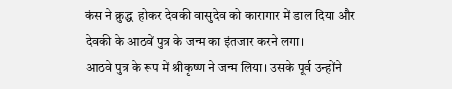कंस ने क्रुद्ध  होकर देवकी वासुदेव को कारागार में डाल दिया और देवकी के आठवें पुत्र के जन्म का इंतजार करने लगा।
आठवे पुत्र के रूप में श्रीकृष्ण ने जन्म लिया। उसके पूर्व उन्होंने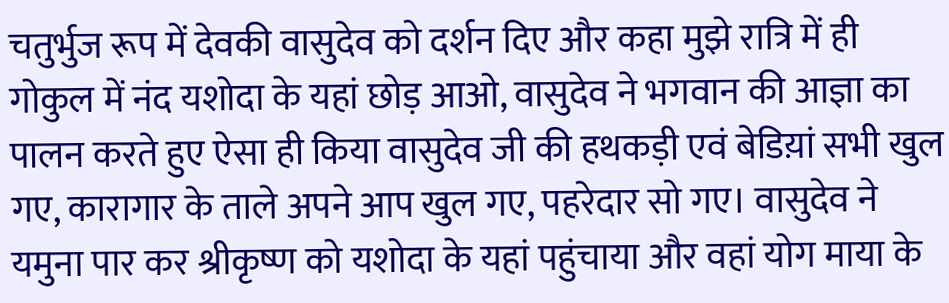चतुर्भुज रूप में देवकी वासुदेव को दर्शन दिए और कहा मुझे रात्रि में ही गोकुल में नंद यशोदा के यहां छोड़ आओ, वासुदेव ने भगवान की आज्ञा का पालन करते हुए ऐसा ही किया वासुदेव जी की हथकड़ी एवं बेडिय़ां सभी खुल गए, कारागार के ताले अपने आप खुल गए, पहरेदार सो गए। वासुदेव ने यमुना पार कर श्रीकृष्ण को यशोदा के यहां पहुंचाया और वहां योग माया के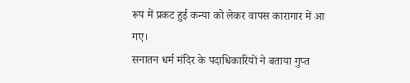रूप में प्रकट हुई कन्या को लेकर वापस कारागार में आ गए।
सनातन धर्म मंदिर के पदाधिकारियों ने बताया गुप्त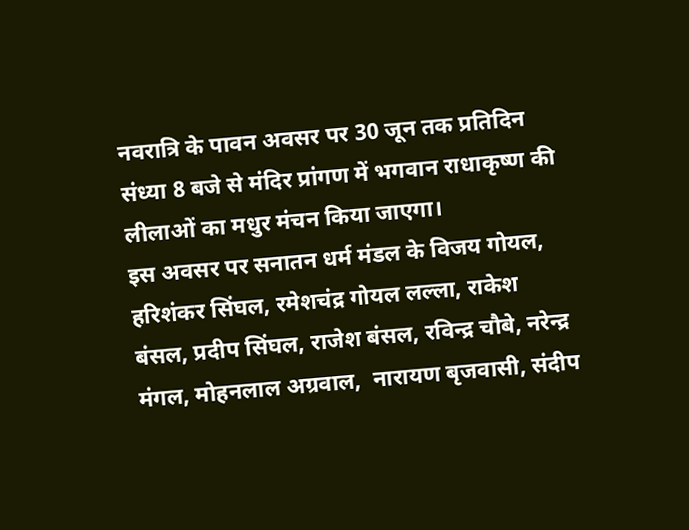नवरात्रि के पावन अवसर पर 30 जून तक प्रतिदिन संध्या 8 बजे से मंदिर प्रांगण में भगवान राधाकृष्ण की लीलाओं का मधुर मंचन किया जाएगा।
इस अवसर पर सनातन धर्म मंडल के विजय गोयल, हरिशंकर सिंघल, रमेशचंद्र गोयल लल्ला, राकेश बंसल, प्रदीप सिंघल, राजेश बंसल, रविन्द्र चौबे, नरेन्द्र मंगल, मोहनलाल अग्रवाल,  नारायण बृजवासी, संदीप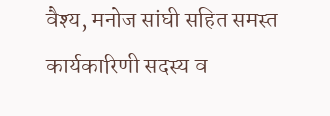वैश्य, मनोज सांघी सहित समस्त कार्यकारिणी सदस्य व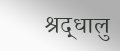श्रद्धालु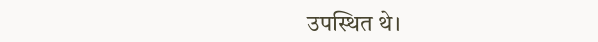उपस्थित थे।